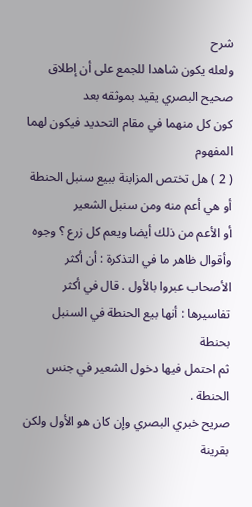شرح
ولعله يكون شاهدا للجمع على أن إطلاق صحيح البصري يقيد بموثقه بعد
كون كل منهما في مقام التحديد فيكون لهما المفهوم
( 2 ) هل تختص المزابنة ببيع سنبل الحنطة أو هي أعم منه ومن سنبل الشعير
أو الأعم من ذلك أيضا ويعم كل زرع ؟ وجوه وأقوال ظاهر ما في التذكرة : أن أكثر
الأصحاب عبروا بالأول . قال في أكثر تفاسيرها : أنها بيع الحنطة في السنبل بحنطة
ثم احتمل فيها دخول الشعير في جنس الحنطة .
صريح خبري البصري وإن كان هو الأول ولكن بقرينة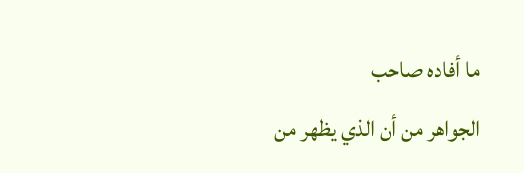ما أفاده صاحب
الجواهر من أن الذي يظهر من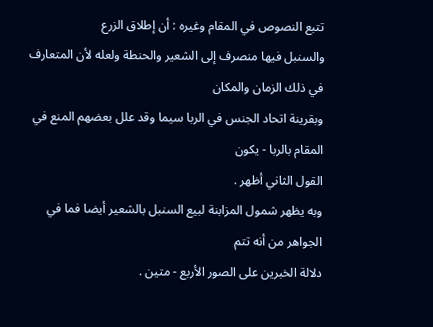تتبع النصوص في المقام وغيره : أن إطلاق الزرع
والسنبل فيها منصرف إلى الشعير والحنطة ولعله لأن المتعارف في ذلك الزمان والمكان
وبقرينة اتحاد الجنس في الربا سيما وقد علل بعضهم المنع في المقام بالربا - يكون
القول الثاني أظهر .
وبه يظهر شمول المزابنة لبيع السنبل بالشعير أيضا فما في الجواهر من أنه تتم
دلالة الخبرين على الصور الأربع - متين .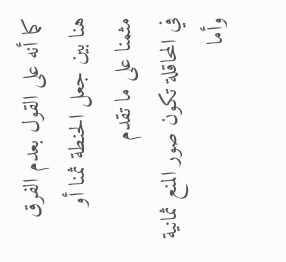كما أنه على القول بعدم الفرق هنا بين جعل الحنطة ثمنا أو مثمنا على ما تقدم
في المحاقلة تكون صور المنع ثمانية وأما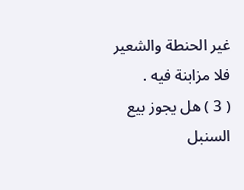غير الحنطة والشعير فلا مزابنة فيه .
( 3 ) هل يجوز بيع السنبل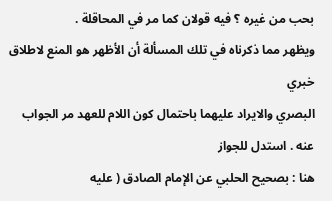بحب من غيره ؟ فيه قولان كما مر في المحاقلة .
ويظهر مما ذكرناه في تلك المسألة أن الأظهر هو المنع لاطلاق خبري
البصري والايراد عليهما باحتمال كون اللام للعهد مر الجواب عنه . استدل للجواز
هنا : بصحيح الحلبي عن الإمام الصادق ( عليه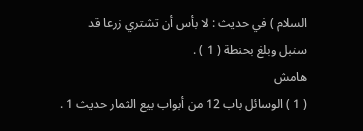السلام ) في حديث : لا بأس أن تشتري زرعا قد
سنبل وبلغ بحنطة ( 1 ) .
هامش
( 1 ) الوسائل باب 12 من أبواب بيع الثمار حديث 1 .